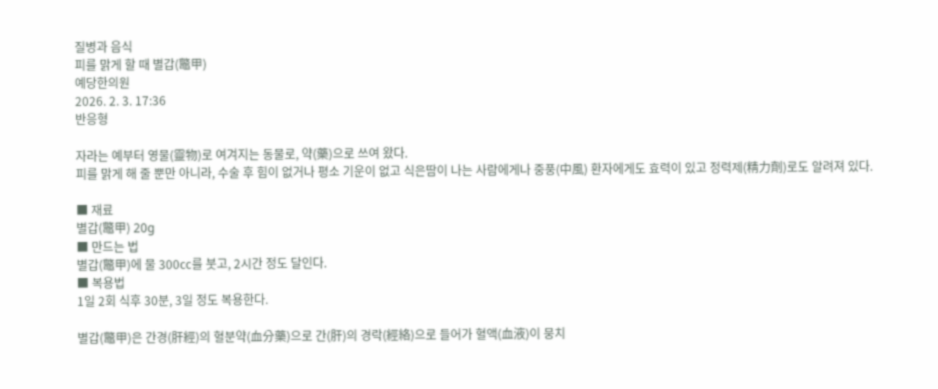질병과 음식
피를 맑게 할 때 별갑(鼈甲)
예당한의원
2026. 2. 3. 17:36
반응형

자라는 예부터 영물(靈物)로 여겨지는 동물로, 약(藥)으로 쓰여 왔다.
피를 맑게 해 줄 뿐만 아니라, 수술 후 힘이 없거나 평소 기운이 없고 식은땀이 나는 사람에게나 중풍(中風) 환자에게도 효력이 있고 정력제(精力劑)로도 알려져 있다.

■ 재료
별갑(鼈甲) 20g
■ 만드는 법
별갑(鼈甲)에 물 300㏄를 붓고, 2시간 정도 달인다.
■ 복용법
1일 2회 식후 30분, 3일 정도 복용한다.

별갑(鼈甲)은 간경(肝經)의 혈분약(血分藥)으로 간(肝)의 경락(經絡)으로 들어가 혈액(血液)이 뭉치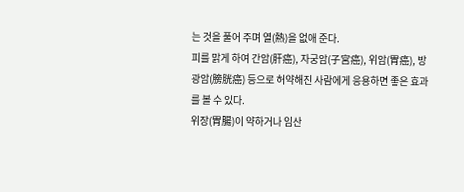는 것을 풀어 주며 열(熱)을 없애 준다.
피를 맑게 하여 간암(肝癌), 자궁암(子宮癌), 위암(胃癌), 방광암(膀胱癌) 등으로 허약해진 사람에게 응용하면 좋은 효과를 볼 수 있다.
위장(胃腸)이 약하거나 임산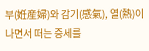부(姙産婦)와 감기(感氣), 열(熱)이 나면서 떠는 증세를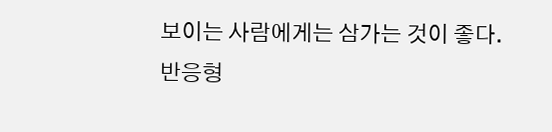보이는 사람에게는 삼가는 것이 좋다.
반응형